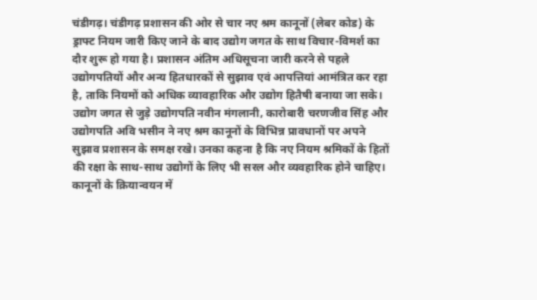चंडीगढ़। चंडीगढ़ प्रशासन की ओर से चार नए श्रम कानूनों (लेबर कोड) के ड्राफ्ट नियम जारी किए जाने के बाद उद्योग जगत के साथ विचार-विमर्श का दौर शुरू हो गया है। प्रशासन अंतिम अधिसूचना जारी करने से पहले उद्योगपतियों और अन्य हितधारकों से सुझाव एवं आपत्तियां आमंत्रित कर रहा है, ताकि नियमों को अधिक व्यावहारिक और उद्योग हितैषी बनाया जा सके।
उद्योग जगत से जुड़े उद्योगपति नवीन मंगलानी, कारोबारी चरणजीव सिंह और उद्योगपति अवि भसीन ने नए श्रम कानूनों के विभिन्न प्रावधानों पर अपने सुझाव प्रशासन के समक्ष रखे। उनका कहना है कि नए नियम श्रमिकों के हितों की रक्षा के साथ-साथ उद्योगों के लिए भी सरल और व्यवहारिक होने चाहिए। कानूनों के क्रियान्वयन में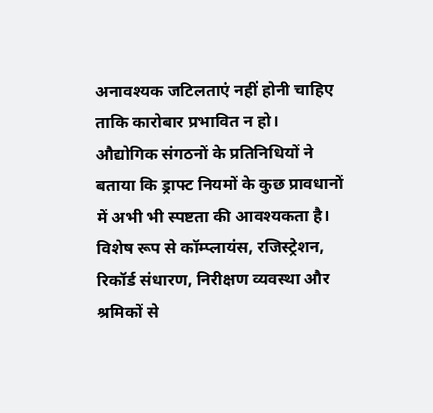अनावश्यक जटिलताएं नहीं होनी चाहिए ताकि कारोबार प्रभावित न हो।
औद्योगिक संगठनों के प्रतिनिधियों ने बताया कि ड्राफ्ट नियमों के कुछ प्रावधानों में अभी भी स्पष्टता की आवश्यकता है। विशेष रूप से कॉम्प्लायंस, रजिस्ट्रेशन, रिकॉर्ड संधारण, निरीक्षण व्यवस्था और श्रमिकों से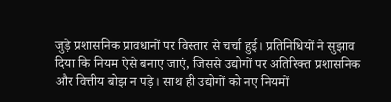जुड़े प्रशासनिक प्रावधानों पर विस्तार से चर्चा हुई। प्रतिनिधियों ने सुझाव दिया कि नियम ऐसे बनाए जाएं, जिससे उद्योगों पर अतिरिक्त प्रशासनिक और वित्तीय बोझ न पड़े। साथ ही उद्योगों को नए नियमों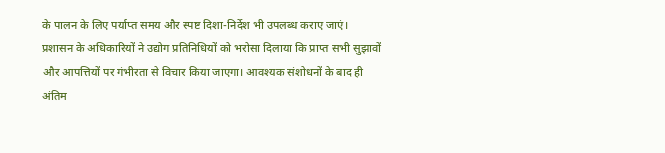के पालन के लिए पर्याप्त समय और स्पष्ट दिशा-निर्देश भी उपलब्ध कराए जाएं।
प्रशासन के अधिकारियों ने उद्योग प्रतिनिधियों को भरोसा दिलाया कि प्राप्त सभी सुझावों और आपत्तियों पर गंभीरता से विचार किया जाएगा। आवश्यक संशोधनों के बाद ही अंतिम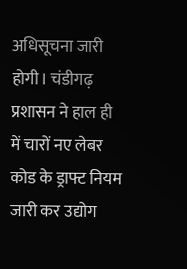अधिसूचना जारी होगी। चंडीगढ़ प्रशासन ने हाल ही में चारों नए लेबर कोड के ड्राफ्ट नियम जारी कर उद्योग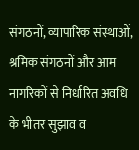संगठनों, व्यापारिक संस्थाओं, श्रमिक संगठनों और आम नागरिकों से निर्धारित अवधि के भीतर सुझाव व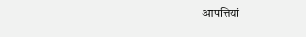आपत्तियां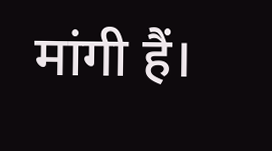मांगी हैं।